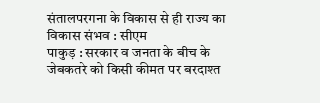संतालपरगना के विकास से ही राज्य का विकास संभव : सीएम
पाकुड़ : सरकार व जनता के बीच के जेबकतरे को किसी कीमत पर बरदाश्त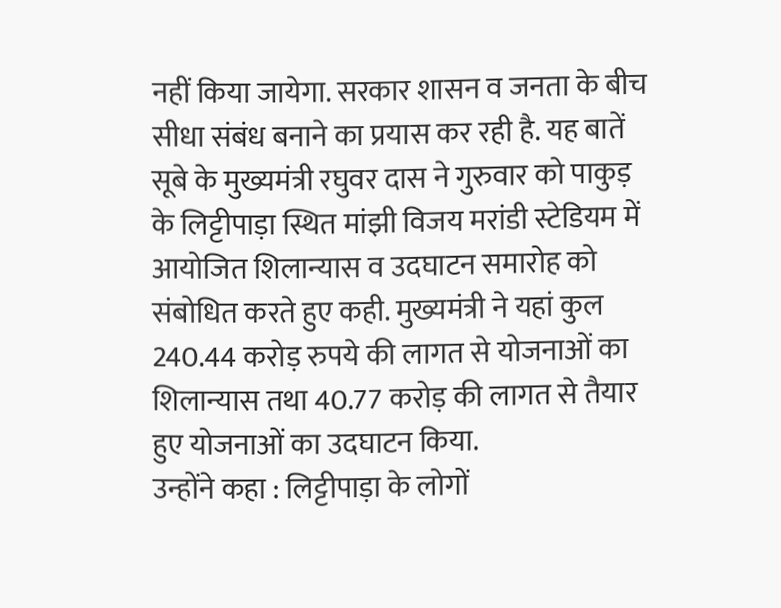नहीं किया जायेगा. सरकार शासन व जनता के बीच सीधा संबंध बनाने का प्रयास कर रही है. यह बातें सूबे के मुख्यमंत्री रघुवर दास ने गुरुवार को पाकुड़ के लिट्टीपाड़ा स्थित मांझी विजय मरांडी स्टेडियम में आयोजित शिलान्यास व उदघाटन समारोह को संबोधित करते हुए कही. मुख्यमंत्री ने यहां कुल 240.44 करोड़ रुपये की लागत से योजनाओं का शिलान्यास तथा 40.77 करोड़ की लागत से तैयार हुए योजनाओं का उदघाटन किया.
उन्होंने कहा : लिट्टीपाड़ा के लोगों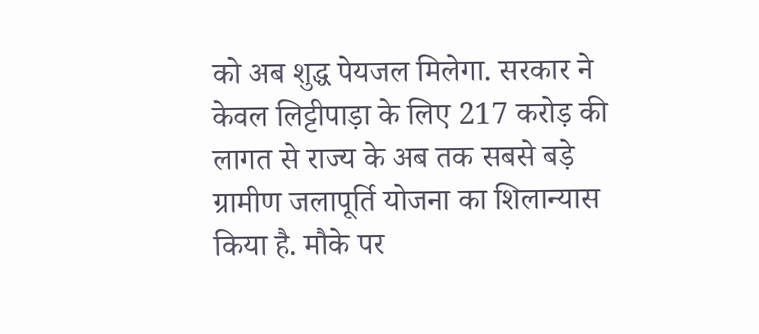को अब शुद्ध पेयजल मिलेगा. सरकार ने केवल लिट्टीपाड़ा के लिए 217 करोड़ की लागत से राज्य के अब तक सबसे बड़े ग्रामीण जलापूर्ति योजना का शिलान्यास किया है. मौके पर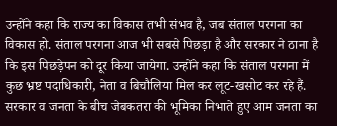उन्होंने कहा कि राज्य का विकास तभी संभव है, जब संताल परगना का विकास हो. संताल परगना आज भी सबसे पिछड़ा है और सरकार ने ठाना है कि इस पिछड़ेपन को दूर किया जायेगा. उन्होंने कहा कि संताल परगना में कुछ भ्रष्ट पदाधिकारी, नेता व बिचौलिया मिल कर लूट-खसोट कर रहे हैं. सरकार व जनता के बीच जेबकतरा की भूमिका निभाते हुए आम जनता का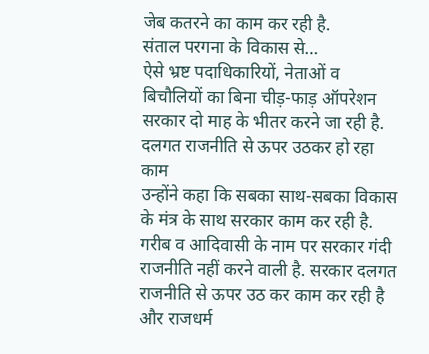जेब कतरने का काम कर रही है.
संताल परगना के विकास से…
ऐसे भ्रष्ट पदाधिकारियों, नेताओं व बिचौलियों का बिना चीड़-फाड़ ऑपरेशन सरकार दो माह के भीतर करने जा रही है.
दलगत राजनीति से ऊपर उठकर हो रहा काम
उन्होंने कहा कि सबका साथ-सबका विकास के मंत्र के साथ सरकार काम कर रही है. गरीब व आदिवासी के नाम पर सरकार गंदी राजनीति नहीं करने वाली है. सरकार दलगत राजनीति से ऊपर उठ कर काम कर रही है और राजधर्म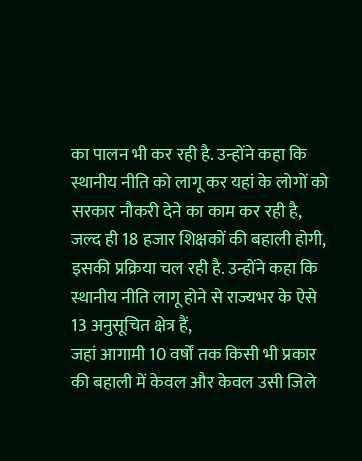का पालन भी कर रही है. उन्होंने कहा कि स्थानीय नीति को लागू कर यहां के लोगों को सरकार नौकरी देने का काम कर रही है, जल्द ही 18 हजार शिक्षकों की बहाली होगी, इसकी प्रक्रिया चल रही है. उन्होंने कहा कि स्थानीय नीति लागू होने से राज्यभर के ऐसे 13 अनुसूचित क्षेत्र हैं,
जहां आगामी 10 वर्षों तक किसी भी प्रकार की बहाली में केवल और केवल उसी जिले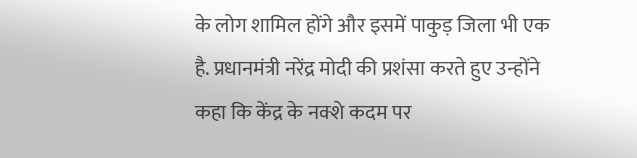के लोग शामिल होंगे और इसमें पाकुड़ जिला भी एक है. प्रधानमंत्री नरेंद्र मोदी की प्रशंसा करते हुए उन्होंने कहा कि केंद्र के नक्शे कदम पर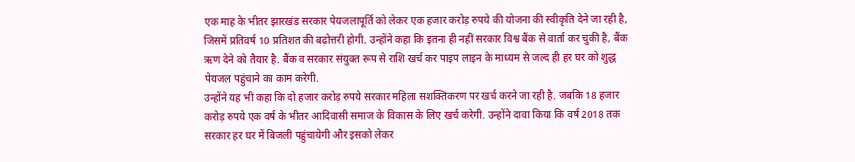एक माह के भीतर झारखंड सरकार पेयजलापूर्ति को लेकर एक हजार करोड़ रुपये की योजना की स्वीकृति देने जा रही है, जिसमें प्रतिवर्ष 10 प्रतिशत की बढ़ोत्तरी होगी. उन्होंने कहा कि इतना ही नहीं सरकार विश्व बैंक से वार्ता कर चुकी है, बैंक ऋण देने को तैयार है. बैंक व सरकार संयुक्त रूप से राशि खर्च कर पाइप लाइन के माध्यम से जल्द ही हर घर को शुद्ध पेयजल पहुंचाने का काम करेगी.
उन्होंने यह भी कहा कि दो हजार करोड़ रुपये सरकार महिला सशक्तिकरण पर खर्च करने जा रही है. जबकि 18 हजार करोड़ रुपये एक वर्ष के भीतर आदिवासी समाज के विकास के लिए खर्च करेगी. उन्होंने दावा किया कि वर्ष 2018 तक सरकार हर घर में बिजली पहुंचायेगी और इसको लेकर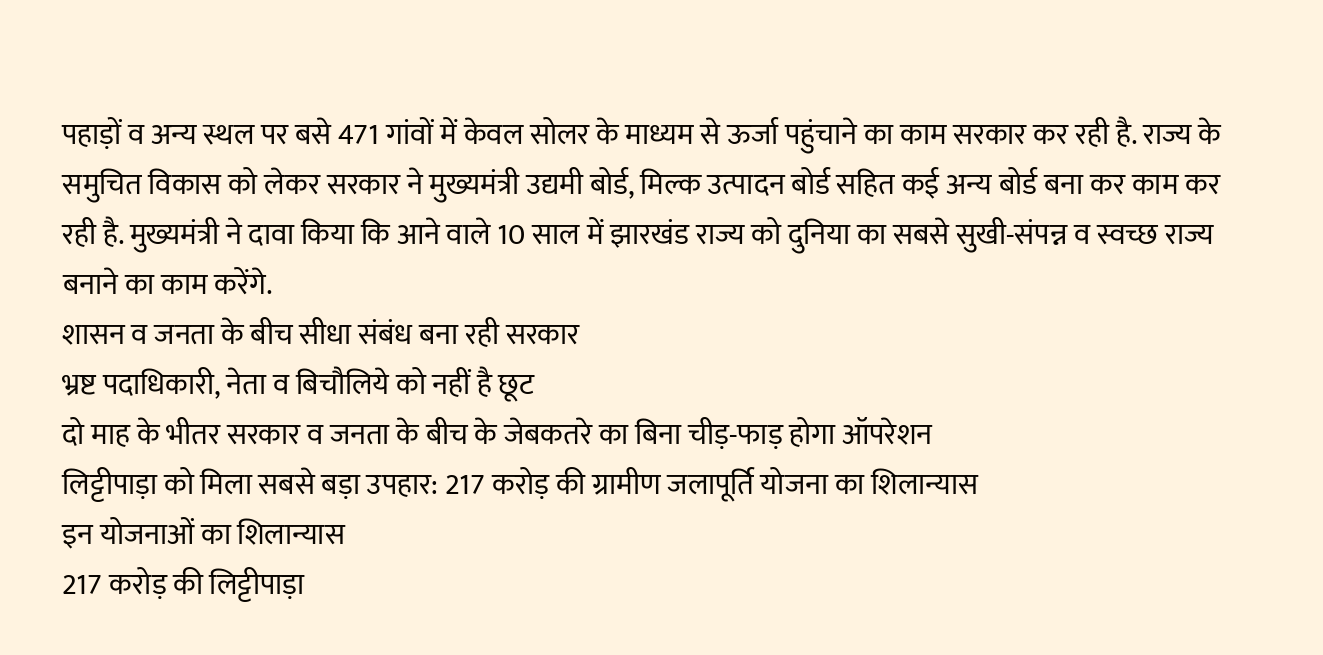पहाड़ों व अन्य स्थल पर बसे 471 गांवों में केवल सोलर के माध्यम से ऊर्जा पहुंचाने का काम सरकार कर रही है. राज्य के समुचित विकास को लेकर सरकार ने मुख्यमंत्री उद्यमी बोर्ड, मिल्क उत्पादन बोर्ड सहित कई अन्य बोर्ड बना कर काम कर रही है. मुख्यमंत्री ने दावा किया कि आने वाले 10 साल में झारखंड राज्य को दुनिया का सबसे सुखी-संपन्न व स्वच्छ राज्य बनाने का काम करेंगे.
शासन व जनता के बीच सीधा संबंध बना रही सरकार
भ्रष्ट पदाधिकारी, नेता व बिचौलिये को नहीं है छूट
दो माह के भीतर सरकार व जनता के बीच के जेबकतरे का बिना चीड़-फाड़ होगा ऑपरेशन
लिट्टीपाड़ा को मिला सबसे बड़ा उपहार: 217 करोड़ की ग्रामीण जलापूर्ति योजना का शिलान्यास
इन योजनाओं का शिलान्यास
217 करोड़ की लिट्टीपाड़ा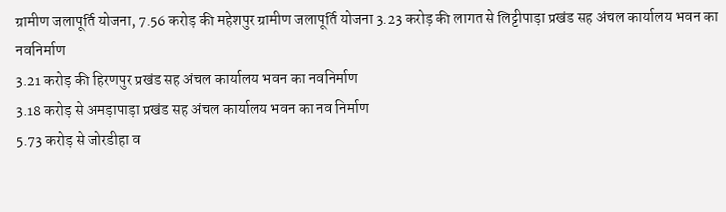ग्रामीण जलापूर्ति योजना, 7.56 करोड़ की महेशपुर ग्रामीण जलापूर्ति योजना 3.23 करोड़ की लागत से लिट्टीपाड़ा प्रखंड सह अंचल कार्यालय भवन का नवनिर्माण
3.21 करोड़ की हिरणपुर प्रखंड सह अंचल कार्यालय भवन का नवनिर्माण
3.18 करोड़ से अमड़ापाड़ा प्रखंड सह अंचल कार्यालय भवन का नव निर्माण
5.73 करोड़ से जोरडीहा व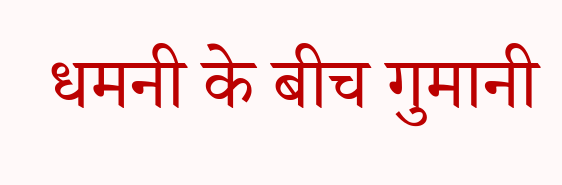धमनी के बीच गुमानी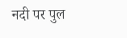नदी पर पुल